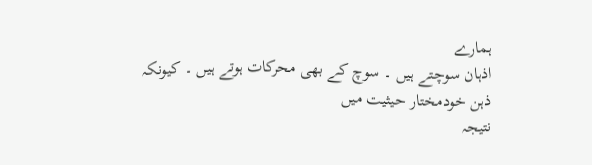ہمارے
اذہان سوچتے ہیں ۔ سوچ کے بھی محرکات ہوتے ہیں ۔ کیونکہ ذہن خودمختار حیثیت میں
نتیجہ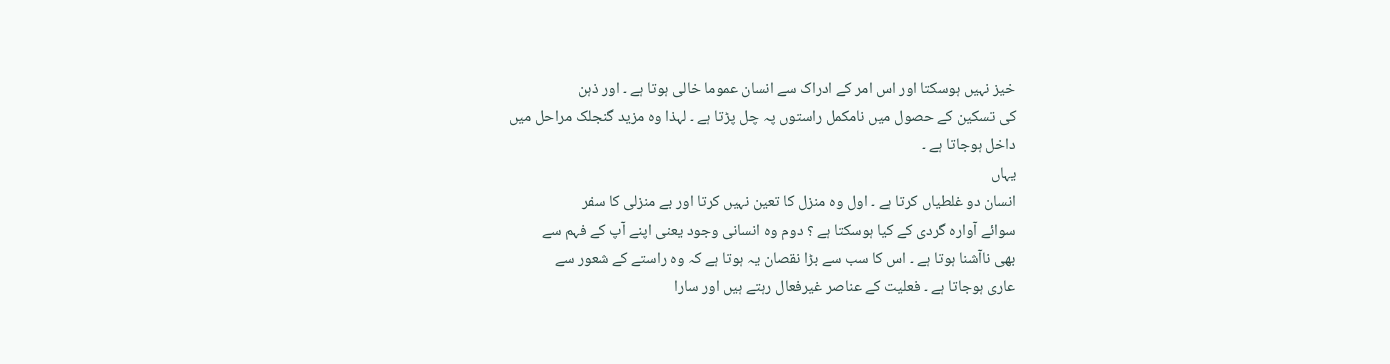خیز نہیں ہوسکتا اور اس امر کے ادراک سے انسان عموما خالی ہوتا ہے ۔ اور ذہن
کی تسکین کے حصول میں نامکمل راستوں پہ چل پڑتا ہے ۔ لہذا وہ مزید گنجلک مراحل میں
داخل ہوجاتا ہے ۔
یہاں
انسان دو غلطیاں کرتا ہے ۔ اول وہ منزل کا تعین نہیں کرتا اور بے منزلی کا سفر
سوائے آوارہ گردی کے کیا ہوسکتا ہے ؟ دوم وہ انسانی وجود یعنی اپنے آپ کے فہم سے
بھی ناآشنا ہوتا ہے ۔ اس کا سب سے بڑا نقصان یہ ہوتا ہے کہ وہ راستے کے شعور سے
عاری ہوجاتا ہے ۔ فعلیت کے عناصر غیرفعال رہتے ہیں اور سارا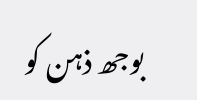بوجھ ذہن کو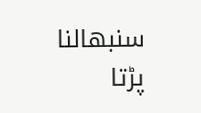سنبھالنا
پڑتا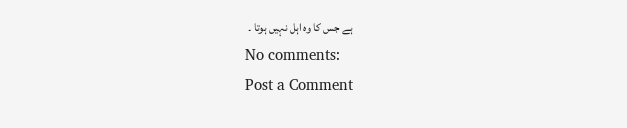ہے جس کا وہ اہل نہیں ہوتا ۔
No comments:
Post a Comment